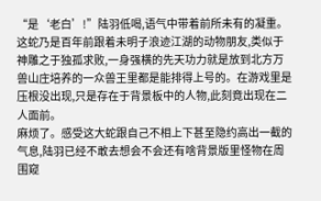“是‘老白’!”陆羽低喝,语气中带着前所未有的凝重。这蛇乃是百年前跟着未明子浪迹江湖的动物朋友,类似于神雕之于独孤求败,一身强横的先天功力就是放到北方万兽山庄培养的一众兽王里都是能排得上号的。在游戏里是压根没出现,只是存在于背景板中的人物,此刻竟出现在二人面前。
麻烦了。感受这大蛇跟自己不相上下甚至隐约高出一截的气息,陆羽已经不敢去想会不会还有啥背景版里怪物在周围窥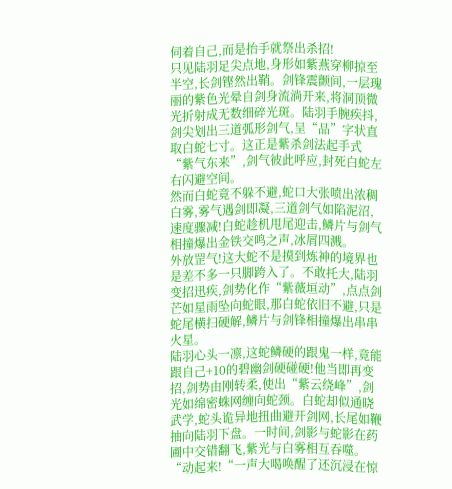伺着自己,而是抬手就祭出杀招!
只见陆羽足尖点地,身形如紫燕穿柳掠至半空,长剑铿然出鞘。剑锋震颤间,一层瑰丽的紫色光晕自剑身流淌开来,将洞顶微光折射成无数细碎光斑。陆羽手腕疾抖,剑尖划出三道弧形剑气,呈“品”字状直取白蛇七寸。这正是紫杀剑法起手式“紫气东来”,剑气彼此呼应,封死白蛇左右闪避空间。
然而白蛇竟不躲不避,蛇口大张喷出浓稠白雾,雾气遇剑即凝,三道剑气如陷泥沼,速度骤减!白蛇趁机甩尾迎击,鳞片与剑气相撞爆出金铁交鸣之声,冰屑四溅。
外放罡气!这大蛇不是摸到炼神的境界也是差不多一只脚跨入了。不敢托大,陆羽变招迅疾,剑势化作“紫薇垣动”,点点剑芒如星雨坠向蛇眼,那白蛇依旧不避,只是蛇尾横扫硬解,鳞片与剑锋相撞爆出串串火星。
陆羽心头一凛,这蛇鳞硬的跟鬼一样,竟能跟自己+10的碧幽剑硬碰硬!他当即再变招,剑势由刚转柔,使出“紫云绕峰”,剑光如绵密蛛网缠向蛇颈。白蛇却似通晓武学,蛇头诡异地扭曲避开剑网,长尾如鞭抽向陆羽下盘。一时间,剑影与蛇影在药圃中交错翻飞,紫光与白雾相互吞噬。
“动起来!“一声大喝唤醒了还沉浸在惊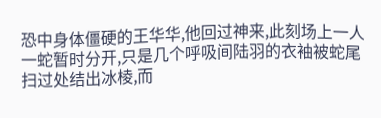恐中身体僵硬的王华华,他回过神来,此刻场上一人一蛇暂时分开,只是几个呼吸间陆羽的衣袖被蛇尾扫过处结出冰棱,而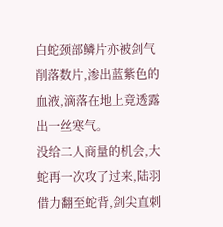白蛇颈部鳞片亦被剑气削落数片,渗出蓝紫色的血液,滴落在地上竟透露出一丝寒气。
没给二人商量的机会,大蛇再一次攻了过来,陆羽借力翻至蛇背,剑尖直刺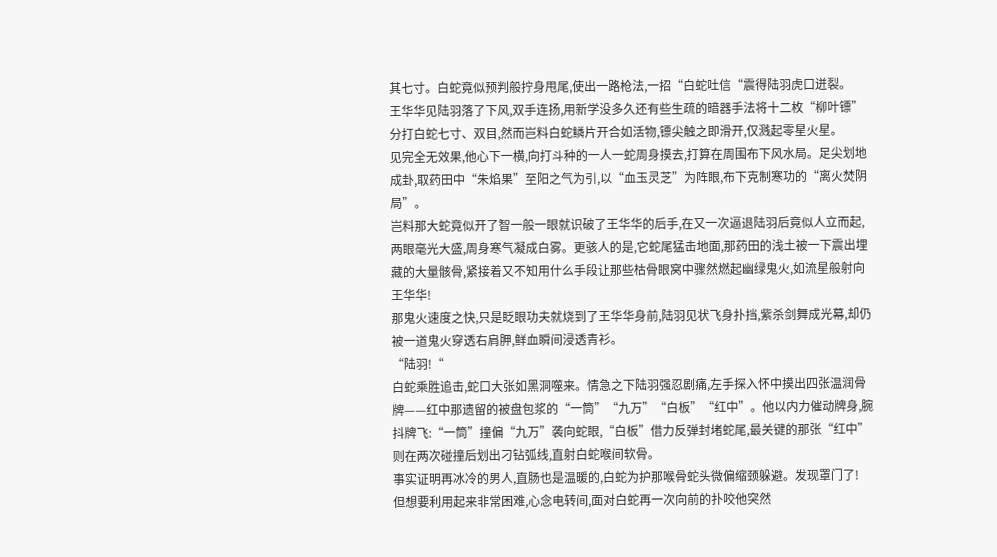其七寸。白蛇竟似预判般拧身甩尾,使出一路枪法,一招“白蛇吐信“震得陆羽虎口迸裂。
王华华见陆羽落了下风,双手连扬,用新学没多久还有些生疏的暗器手法将十二枚“柳叶镖”分打白蛇七寸、双目,然而岂料白蛇鳞片开合如活物,镖尖触之即滑开,仅溅起零星火星。
见完全无效果,他心下一横,向打斗种的一人一蛇周身摸去,打算在周围布下风水局。足尖划地成卦,取药田中“朱焰果”至阳之气为引,以“血玉灵芝”为阵眼,布下克制寒功的“离火焚阴局”。
岂料那大蛇竟似开了智一般一眼就识破了王华华的后手,在又一次逼退陆羽后竟似人立而起,两眼毫光大盛,周身寒气凝成白雾。更骇人的是,它蛇尾猛击地面,那药田的浅土被一下震出埋藏的大量骸骨,紧接着又不知用什么手段让那些枯骨眼窝中骤然燃起幽绿鬼火,如流星般射向王华华!
那鬼火速度之快,只是眨眼功夫就烧到了王华华身前,陆羽见状飞身扑挡,紫杀剑舞成光幕,却仍被一道鬼火穿透右肩胛,鲜血瞬间浸透青衫。
“陆羽!“
白蛇乘胜追击,蛇口大张如黑洞噬来。情急之下陆羽强忍剧痛,左手探入怀中摸出四张温润骨牌——红中那遗留的被盘包浆的“一筒”“九万”“白板”“红中”。他以内力催动牌身,腕抖牌飞:“一筒”撞偏“九万”袭向蛇眼,“白板”借力反弹封堵蛇尾,最关键的那张“红中”则在两次碰撞后划出刁钻弧线,直射白蛇喉间软骨。
事实证明再冰冷的男人,直肠也是温暖的,白蛇为护那喉骨蛇头微偏缩颈躲避。发现罩门了!
但想要利用起来非常困难,心念电转间,面对白蛇再一次向前的扑咬他突然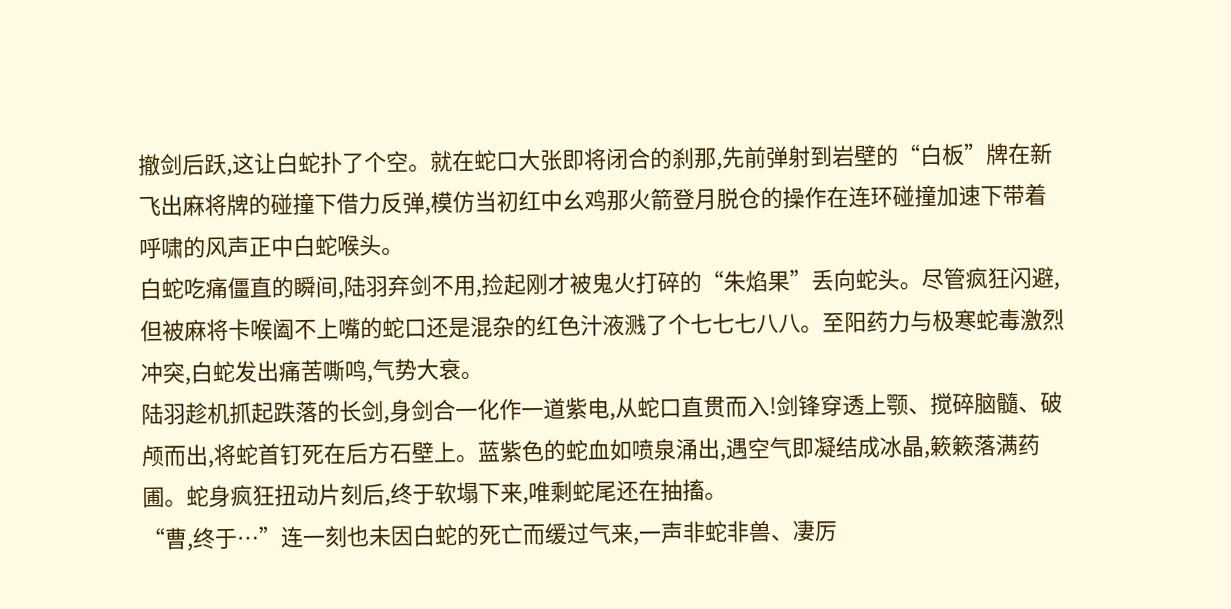撤剑后跃,这让白蛇扑了个空。就在蛇口大张即将闭合的刹那,先前弹射到岩壁的“白板”牌在新飞出麻将牌的碰撞下借力反弹,模仿当初红中幺鸡那火箭登月脱仓的操作在连环碰撞加速下带着呼啸的风声正中白蛇喉头。
白蛇吃痛僵直的瞬间,陆羽弃剑不用,捡起刚才被鬼火打碎的“朱焰果”丢向蛇头。尽管疯狂闪避,但被麻将卡喉阖不上嘴的蛇口还是混杂的红色汁液溅了个七七七八八。至阳药力与极寒蛇毒激烈冲突,白蛇发出痛苦嘶鸣,气势大衰。
陆羽趁机抓起跌落的长剑,身剑合一化作一道紫电,从蛇口直贯而入!剑锋穿透上颚、搅碎脑髓、破颅而出,将蛇首钉死在后方石壁上。蓝紫色的蛇血如喷泉涌出,遇空气即凝结成冰晶,簌簌落满药圃。蛇身疯狂扭动片刻后,终于软塌下来,唯剩蛇尾还在抽搐。
“曹,终于…”连一刻也未因白蛇的死亡而缓过气来,一声非蛇非兽、凄厉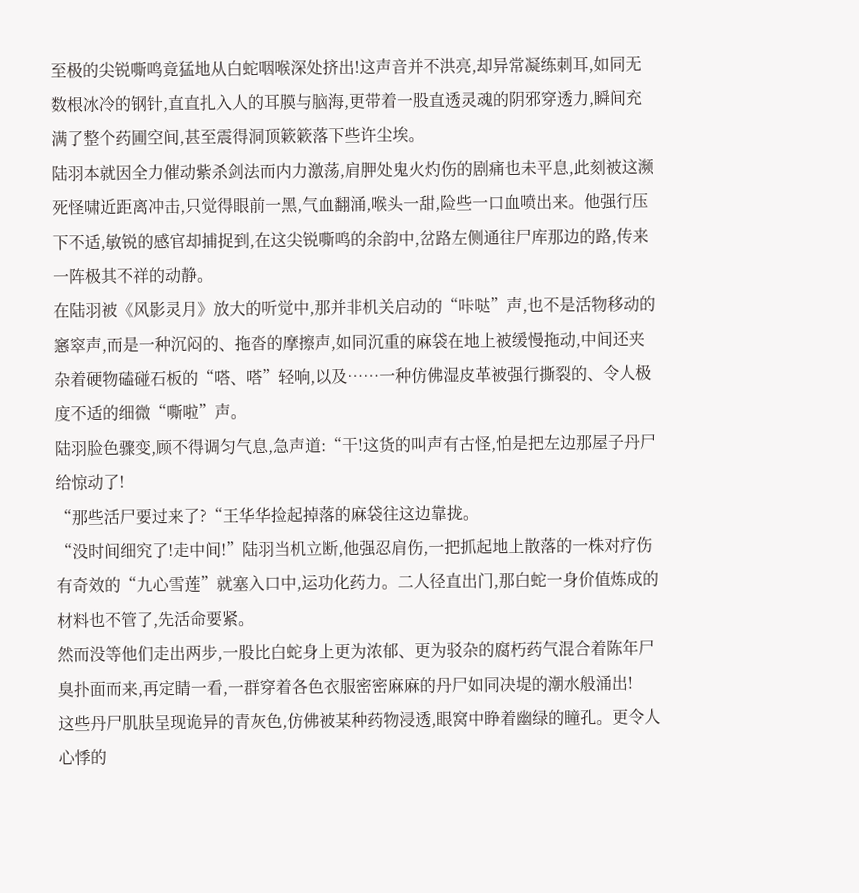至极的尖锐嘶鸣竟猛地从白蛇咽喉深处挤出!这声音并不洪亮,却异常凝练刺耳,如同无数根冰冷的钢针,直直扎入人的耳膜与脑海,更带着一股直透灵魂的阴邪穿透力,瞬间充满了整个药圃空间,甚至震得洞顶簌簌落下些许尘埃。
陆羽本就因全力催动紫杀剑法而内力激荡,肩胛处鬼火灼伤的剧痛也未平息,此刻被这濒死怪啸近距离冲击,只觉得眼前一黑,气血翻涌,喉头一甜,险些一口血喷出来。他强行压下不适,敏锐的感官却捕捉到,在这尖锐嘶鸣的余韵中,岔路左侧通往尸库那边的路,传来一阵极其不祥的动静。
在陆羽被《风影灵月》放大的听觉中,那并非机关启动的“咔哒”声,也不是活物移动的窸窣声,而是一种沉闷的、拖沓的摩擦声,如同沉重的麻袋在地上被缓慢拖动,中间还夹杂着硬物磕碰石板的“嗒、嗒”轻响,以及……一种仿佛湿皮革被强行撕裂的、令人极度不适的细微“嘶啦”声。
陆羽脸色骤变,顾不得调匀气息,急声道:“干!这货的叫声有古怪,怕是把左边那屋子丹尸给惊动了!
“那些活尸要过来了?“王华华捡起掉落的麻袋往这边靠拢。
“没时间细究了!走中间!”陆羽当机立断,他强忍肩伤,一把抓起地上散落的一株对疗伤有奇效的“九心雪莲”就塞入口中,运功化药力。二人径直出门,那白蛇一身价值炼成的材料也不管了,先活命要紧。
然而没等他们走出两步,一股比白蛇身上更为浓郁、更为驳杂的腐朽药气混合着陈年尸臭扑面而来,再定睛一看,一群穿着各色衣服密密麻麻的丹尸如同决堤的潮水般涌出!
这些丹尸肌肤呈现诡异的青灰色,仿佛被某种药物浸透,眼窝中睁着幽绿的瞳孔。更令人心悸的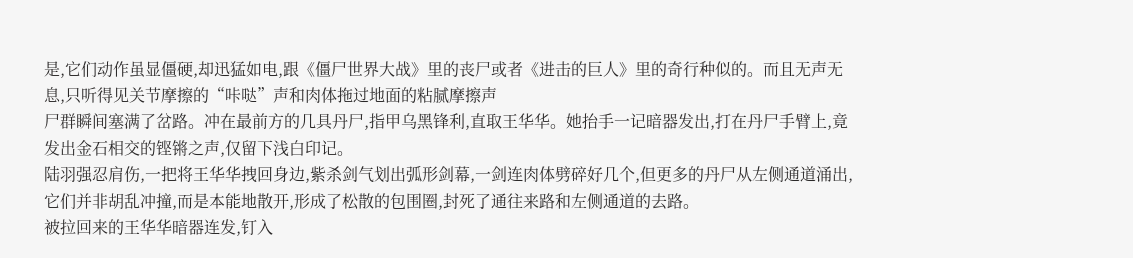是,它们动作虽显僵硬,却迅猛如电,跟《僵尸世界大战》里的丧尸或者《进击的巨人》里的奇行种似的。而且无声无息,只听得见关节摩擦的“咔哒”声和肉体拖过地面的粘腻摩擦声
尸群瞬间塞满了岔路。冲在最前方的几具丹尸,指甲乌黑锋利,直取王华华。她抬手一记暗器发出,打在丹尸手臂上,竟发出金石相交的铿锵之声,仅留下浅白印记。
陆羽强忍肩伤,一把将王华华拽回身边,紫杀剑气划出弧形剑幕,一剑连肉体劈碎好几个,但更多的丹尸从左侧通道涌出,它们并非胡乱冲撞,而是本能地散开,形成了松散的包围圈,封死了通往来路和左侧通道的去路。
被拉回来的王华华暗器连发,钉入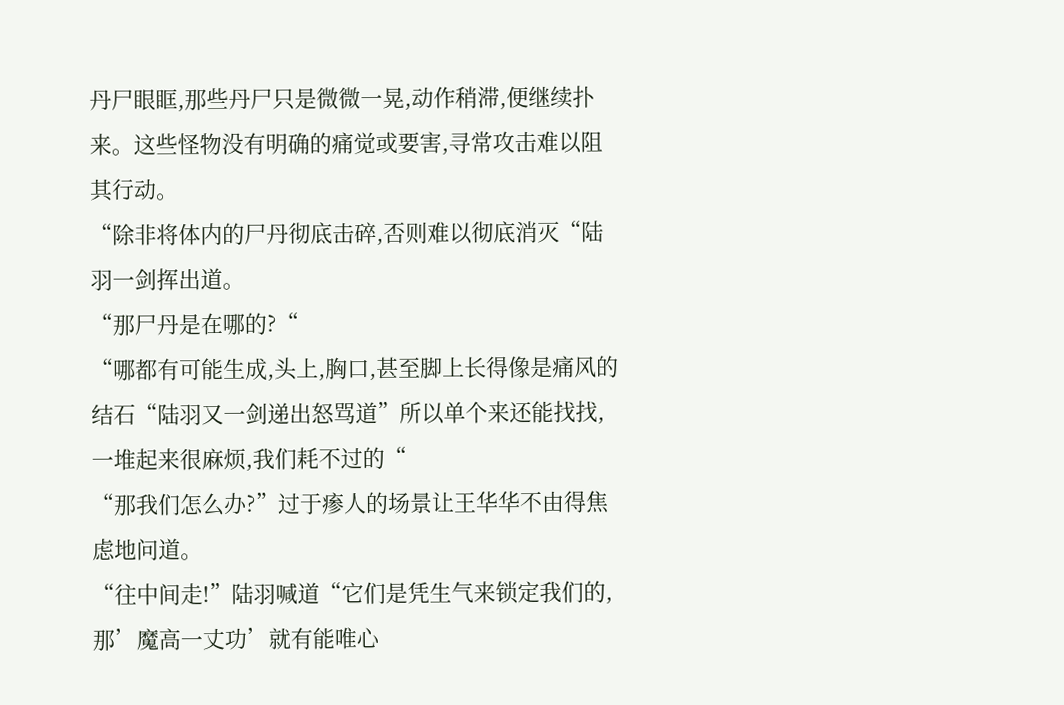丹尸眼眶,那些丹尸只是微微一晃,动作稍滞,便继续扑来。这些怪物没有明确的痛觉或要害,寻常攻击难以阻其行动。
“除非将体内的尸丹彻底击碎,否则难以彻底消灭“陆羽一剑挥出道。
“那尸丹是在哪的?“
“哪都有可能生成,头上,胸口,甚至脚上长得像是痛风的结石“陆羽又一剑递出怒骂道”所以单个来还能找找,一堆起来很麻烦,我们耗不过的“
“那我们怎么办?”过于瘆人的场景让王华华不由得焦虑地问道。
“往中间走!”陆羽喊道“它们是凭生气来锁定我们的,那’魔高一丈功’就有能唯心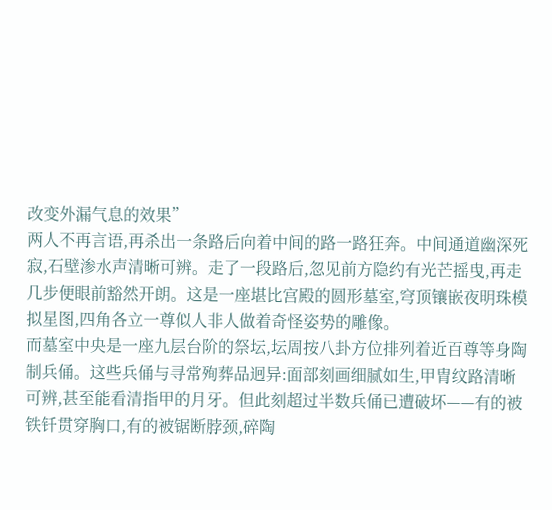改变外漏气息的效果”
两人不再言语,再杀出一条路后向着中间的路一路狂奔。中间通道幽深死寂,石壁渗水声清晰可辨。走了一段路后,忽见前方隐约有光芒摇曳,再走几步便眼前豁然开朗。这是一座堪比宫殿的圆形墓室,穹顶镶嵌夜明珠模拟星图,四角各立一尊似人非人做着奇怪姿势的雕像。
而墓室中央是一座九层台阶的祭坛,坛周按八卦方位排列着近百尊等身陶制兵俑。这些兵俑与寻常殉葬品迥异:面部刻画细腻如生,甲胄纹路清晰可辨,甚至能看清指甲的月牙。但此刻超过半数兵俑已遭破坏——有的被铁钎贯穿胸口,有的被锯断脖颈,碎陶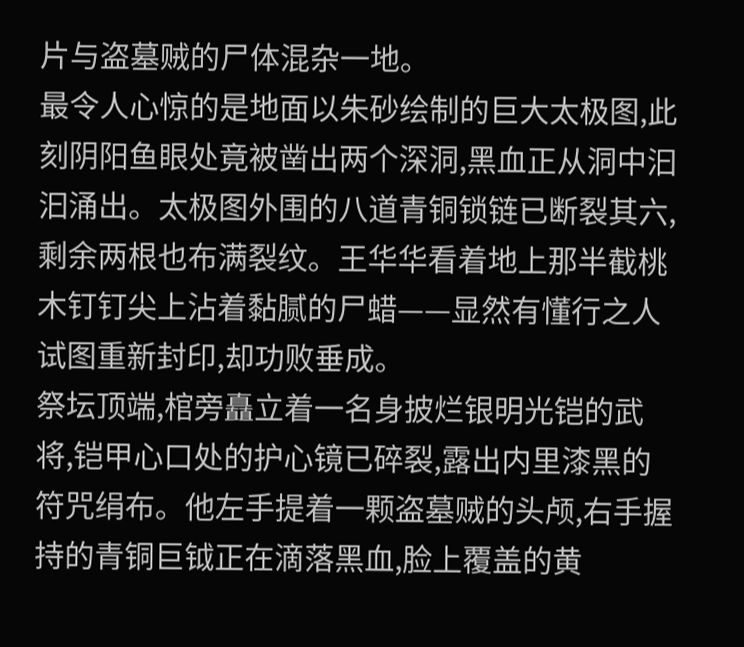片与盗墓贼的尸体混杂一地。
最令人心惊的是地面以朱砂绘制的巨大太极图,此刻阴阳鱼眼处竟被凿出两个深洞,黑血正从洞中汩汩涌出。太极图外围的八道青铜锁链已断裂其六,剩余两根也布满裂纹。王华华看着地上那半截桃木钉钉尖上沾着黏腻的尸蜡——显然有懂行之人试图重新封印,却功败垂成。
祭坛顶端,棺旁矗立着一名身披烂银明光铠的武将,铠甲心口处的护心镜已碎裂,露出内里漆黑的符咒绢布。他左手提着一颗盗墓贼的头颅,右手握持的青铜巨钺正在滴落黑血,脸上覆盖的黄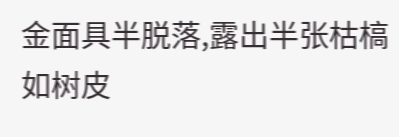金面具半脱落,露出半张枯槁如树皮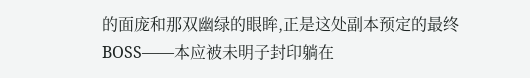的面庞和那双幽绿的眼眸,正是这处副本预定的最终BOSS——本应被未明子封印躺在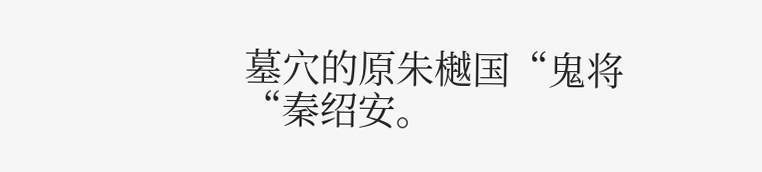墓穴的原朱樾国“鬼将“秦绍安。